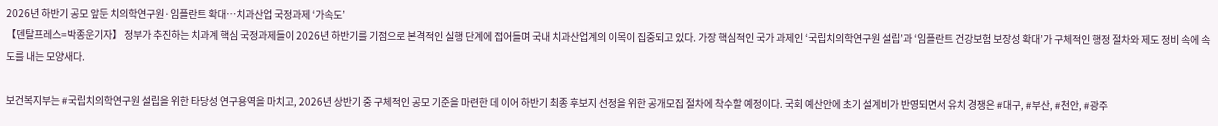2026년 하반기 공모 앞둔 치의학연구원·임플란트 확대…치과산업 국정과제 ‘가속도’
【덴탈프레스=박종운기자】 정부가 추진하는 치과계 핵심 국정과제들이 2026년 하반기를 기점으로 본격적인 실행 단계에 접어들며 국내 치과산업계의 이목이 집중되고 있다. 가장 핵심적인 국가 과제인 ‘국립치의학연구원 설립’과 ‘임플란트 건강보험 보장성 확대’가 구체적인 행정 절차와 제도 정비 속에 속도를 내는 모양새다.

보건복지부는 #국립치의학연구원 설립을 위한 타당성 연구용역을 마치고, 2026년 상반기 중 구체적인 공모 기준을 마련한 데 이어 하반기 최종 후보지 선정을 위한 공개모집 절차에 착수할 예정이다. 국회 예산안에 초기 설계비가 반영되면서 유치 경쟁은 #대구, #부산, #천안, #광주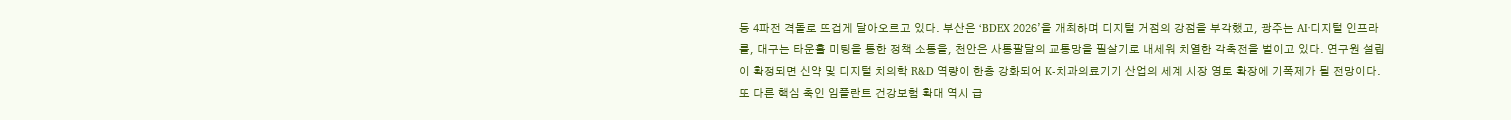등 4파전 격돌로 뜨겁게 달아오르고 있다. 부산은 ‘BDEX 2026’을 개최하며 디지털 거점의 강점을 부각했고, 광주는 AI·디지털 인프라를, 대구는 타운홀 미팅을 통한 정책 소통을, 천안은 사통팔달의 교통망을 필살기로 내세워 치열한 각축전을 벌이고 있다. 연구원 설립이 확정되면 신약 및 디지털 치의학 R&D 역량이 한층 강화되어 K-치과의료기기 산업의 세계 시장 영토 확장에 기폭제가 될 전망이다.
또 다른 핵심 축인 임플란트 건강보험 확대 역시 급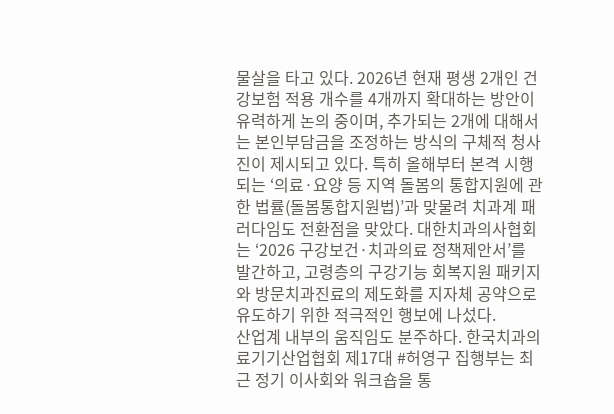물살을 타고 있다. 2026년 현재 평생 2개인 건강보험 적용 개수를 4개까지 확대하는 방안이 유력하게 논의 중이며, 추가되는 2개에 대해서는 본인부담금을 조정하는 방식의 구체적 청사진이 제시되고 있다. 특히 올해부터 본격 시행되는 ‘의료·요양 등 지역 돌봄의 통합지원에 관한 법률(돌봄통합지원법)’과 맞물려 치과계 패러다임도 전환점을 맞았다. 대한치과의사협회는 ‘2026 구강보건·치과의료 정책제안서’를 발간하고, 고령층의 구강기능 회복지원 패키지와 방문치과진료의 제도화를 지자체 공약으로 유도하기 위한 적극적인 행보에 나섰다.
산업계 내부의 움직임도 분주하다. 한국치과의료기기산업협회 제17대 #허영구 집행부는 최근 정기 이사회와 워크숍을 통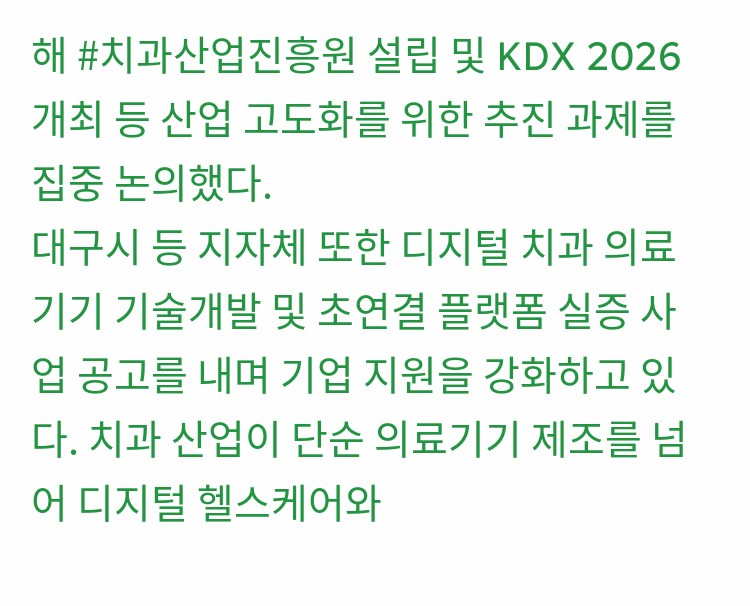해 #치과산업진흥원 설립 및 KDX 2026 개최 등 산업 고도화를 위한 추진 과제를 집중 논의했다.
대구시 등 지자체 또한 디지털 치과 의료기기 기술개발 및 초연결 플랫폼 실증 사업 공고를 내며 기업 지원을 강화하고 있다. 치과 산업이 단순 의료기기 제조를 넘어 디지털 헬스케어와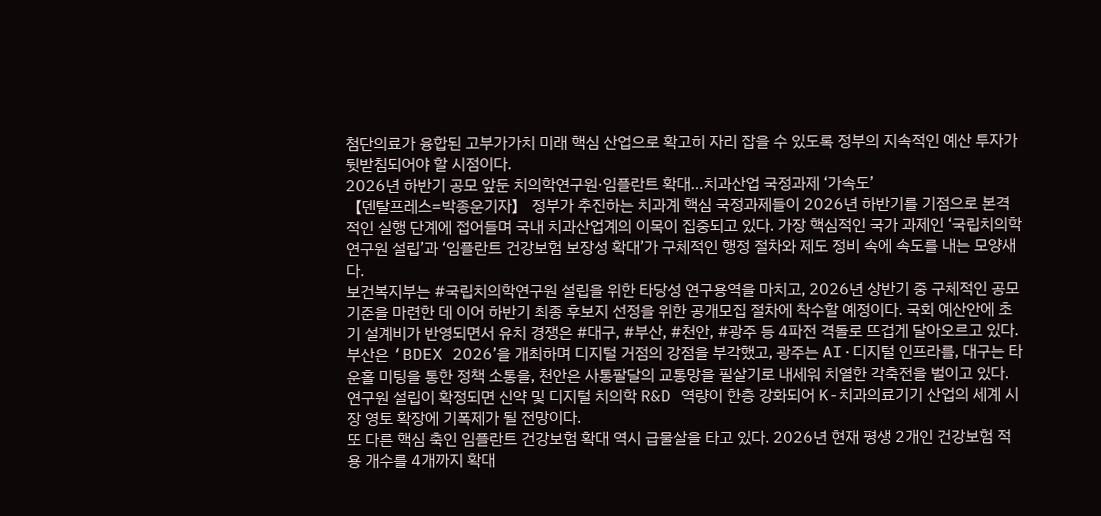첨단의료가 융합된 고부가가치 미래 핵심 산업으로 확고히 자리 잡을 수 있도록 정부의 지속적인 예산 투자가 뒷받침되어야 할 시점이다.
2026년 하반기 공모 앞둔 치의학연구원·임플란트 확대…치과산업 국정과제 ‘가속도’
【덴탈프레스=박종운기자】 정부가 추진하는 치과계 핵심 국정과제들이 2026년 하반기를 기점으로 본격적인 실행 단계에 접어들며 국내 치과산업계의 이목이 집중되고 있다. 가장 핵심적인 국가 과제인 ‘국립치의학연구원 설립’과 ‘임플란트 건강보험 보장성 확대’가 구체적인 행정 절차와 제도 정비 속에 속도를 내는 모양새다.
보건복지부는 #국립치의학연구원 설립을 위한 타당성 연구용역을 마치고, 2026년 상반기 중 구체적인 공모 기준을 마련한 데 이어 하반기 최종 후보지 선정을 위한 공개모집 절차에 착수할 예정이다. 국회 예산안에 초기 설계비가 반영되면서 유치 경쟁은 #대구, #부산, #천안, #광주 등 4파전 격돌로 뜨겁게 달아오르고 있다. 부산은 ‘BDEX 2026’을 개최하며 디지털 거점의 강점을 부각했고, 광주는 AI·디지털 인프라를, 대구는 타운홀 미팅을 통한 정책 소통을, 천안은 사통팔달의 교통망을 필살기로 내세워 치열한 각축전을 벌이고 있다. 연구원 설립이 확정되면 신약 및 디지털 치의학 R&D 역량이 한층 강화되어 K-치과의료기기 산업의 세계 시장 영토 확장에 기폭제가 될 전망이다.
또 다른 핵심 축인 임플란트 건강보험 확대 역시 급물살을 타고 있다. 2026년 현재 평생 2개인 건강보험 적용 개수를 4개까지 확대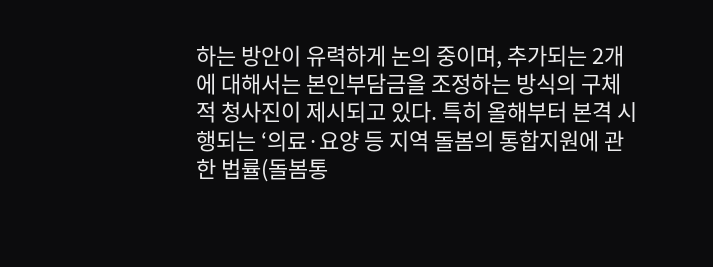하는 방안이 유력하게 논의 중이며, 추가되는 2개에 대해서는 본인부담금을 조정하는 방식의 구체적 청사진이 제시되고 있다. 특히 올해부터 본격 시행되는 ‘의료·요양 등 지역 돌봄의 통합지원에 관한 법률(돌봄통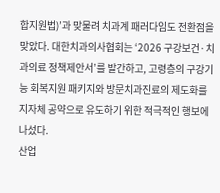합지원법)’과 맞물려 치과계 패러다임도 전환점을 맞았다. 대한치과의사협회는 ‘2026 구강보건·치과의료 정책제안서’를 발간하고, 고령층의 구강기능 회복지원 패키지와 방문치과진료의 제도화를 지자체 공약으로 유도하기 위한 적극적인 행보에 나섰다.
산업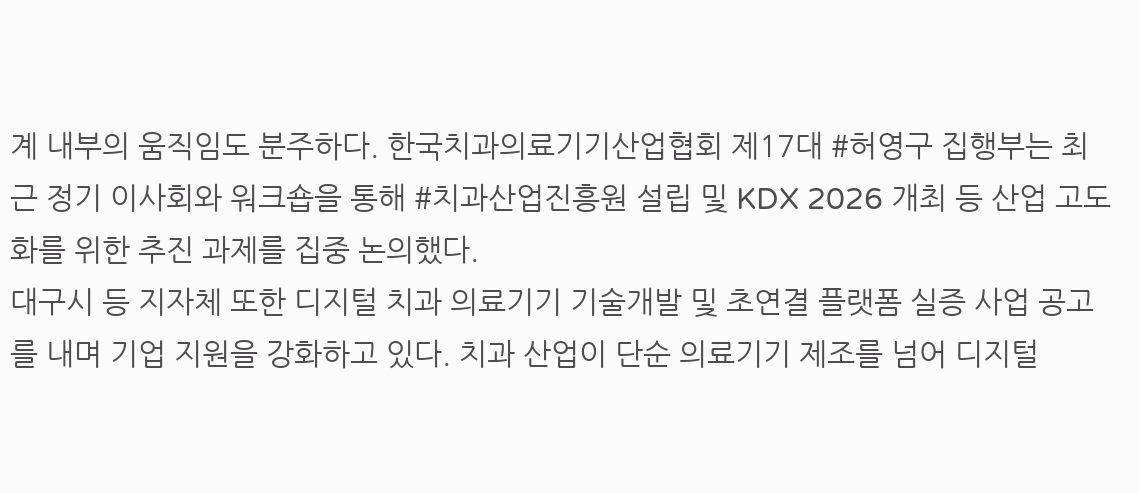계 내부의 움직임도 분주하다. 한국치과의료기기산업협회 제17대 #허영구 집행부는 최근 정기 이사회와 워크숍을 통해 #치과산업진흥원 설립 및 KDX 2026 개최 등 산업 고도화를 위한 추진 과제를 집중 논의했다.
대구시 등 지자체 또한 디지털 치과 의료기기 기술개발 및 초연결 플랫폼 실증 사업 공고를 내며 기업 지원을 강화하고 있다. 치과 산업이 단순 의료기기 제조를 넘어 디지털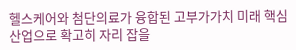헬스케어와 첨단의료가 융합된 고부가가치 미래 핵심 산업으로 확고히 자리 잡을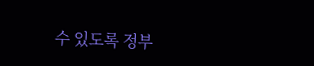수 있도록 정부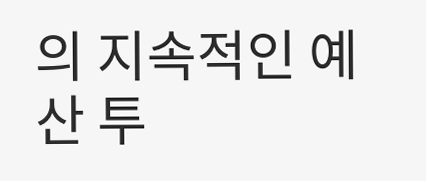의 지속적인 예산 투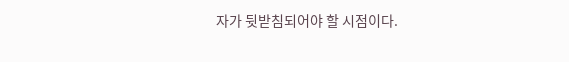자가 뒷받침되어야 할 시점이다.